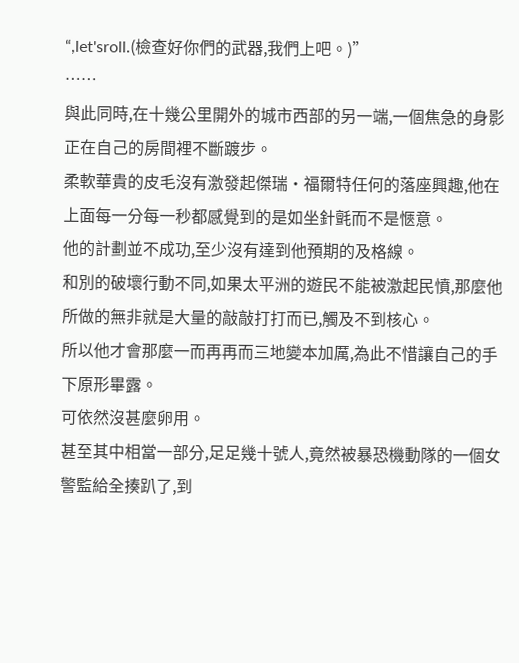“,let'sroll.(檢查好你們的武器,我們上吧。)”
……
與此同時,在十幾公里開外的城市西部的另一端,一個焦急的身影正在自己的房間裡不斷踱步。
柔軟華貴的皮毛沒有激發起傑瑞·福爾特任何的落座興趣,他在上面每一分每一秒都感覺到的是如坐針氈而不是愜意。
他的計劃並不成功,至少沒有達到他預期的及格線。
和別的破壞行動不同,如果太平洲的遊民不能被激起民憤,那麼他所做的無非就是大量的敲敲打打而已,觸及不到核心。
所以他才會那麼一而再再而三地變本加厲,為此不惜讓自己的手下原形畢露。
可依然沒甚麼卵用。
甚至其中相當一部分,足足幾十號人,竟然被暴恐機動隊的一個女警監給全揍趴了,到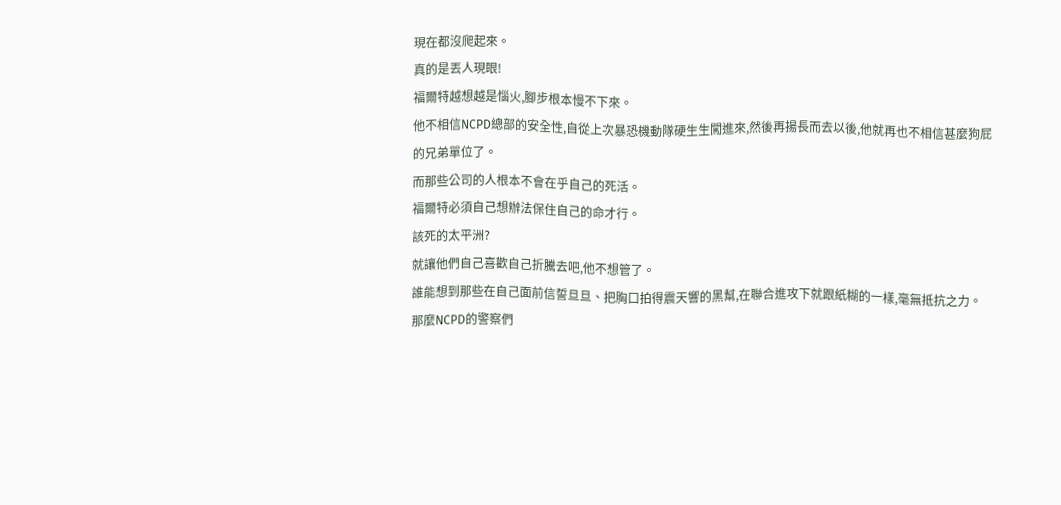現在都沒爬起來。
真的是丟人現眼!
福爾特越想越是惱火,腳步根本慢不下來。
他不相信NCPD總部的安全性,自從上次暴恐機動隊硬生生闖進來,然後再揚長而去以後,他就再也不相信甚麼狗屁的兄弟單位了。
而那些公司的人根本不會在乎自己的死活。
福爾特必須自己想辦法保住自己的命才行。
該死的太平洲?
就讓他們自己喜歡自己折騰去吧,他不想管了。
誰能想到那些在自己面前信誓旦旦、把胸口拍得震天響的黑幫,在聯合進攻下就跟紙糊的一樣,毫無抵抗之力。
那麼NCPD的警察們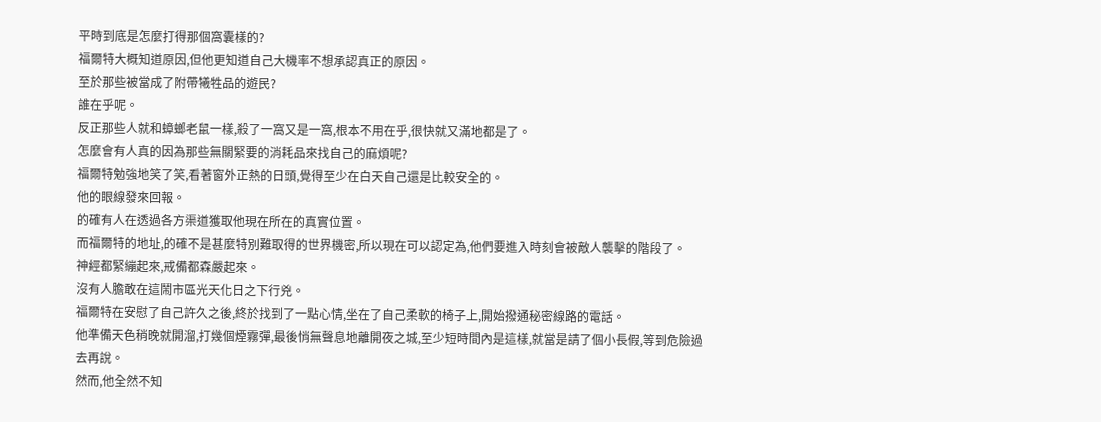平時到底是怎麼打得那個窩囊樣的?
福爾特大概知道原因,但他更知道自己大機率不想承認真正的原因。
至於那些被當成了附帶犧牲品的遊民?
誰在乎呢。
反正那些人就和蟑螂老鼠一樣,殺了一窩又是一窩,根本不用在乎,很快就又滿地都是了。
怎麼會有人真的因為那些無關緊要的消耗品來找自己的麻煩呢?
福爾特勉強地笑了笑,看著窗外正熱的日頭,覺得至少在白天自己還是比較安全的。
他的眼線發來回報。
的確有人在透過各方渠道獲取他現在所在的真實位置。
而福爾特的地址,的確不是甚麼特別難取得的世界機密,所以現在可以認定為,他們要進入時刻會被敵人襲擊的階段了。
神經都緊繃起來,戒備都森嚴起來。
沒有人膽敢在這鬧市區光天化日之下行兇。
福爾特在安慰了自己許久之後,終於找到了一點心情,坐在了自己柔軟的椅子上,開始撥通秘密線路的電話。
他準備天色稍晚就開溜,打幾個煙霧彈,最後悄無聲息地離開夜之城,至少短時間內是這樣,就當是請了個小長假,等到危險過去再說。
然而,他全然不知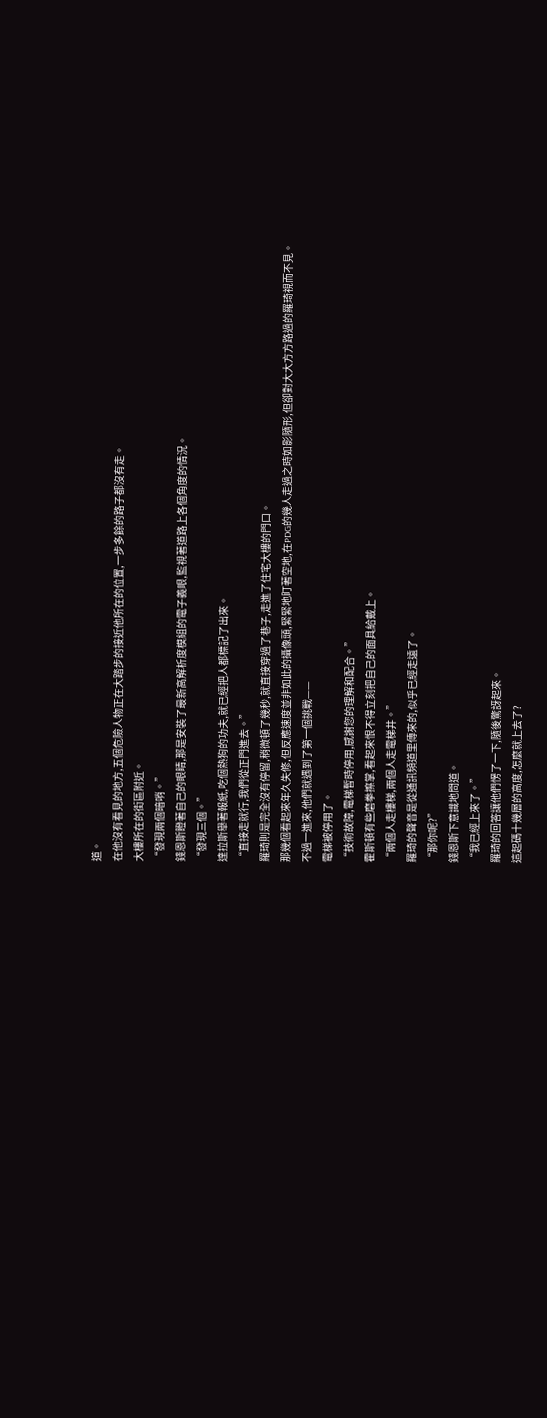道。
在他沒有看見的地方,五個危險人物正在大踏步的接近他所在的位置,一步多餘的路子都沒有走。
大樓所在的街區附近。
“發現兩個暗哨。”
錢恩斯瞪著自己的眼睛,那是安裝了最新高解析度模組的電子義眼,監視著道路上各個角度的情況。
“發現三個。”
達拉斯舉著報紙,吃個熱狗的功夫,就已經把人都標記了出來。
“直接走就行,我們從正門進去。”
羅琦則是完全沒有停留,稍微頓了幾秒,就直接穿過了巷子,走進了住宅大樓的門口。
那幾個看起來年久失修,但反應速度並非如此的攝像頭,緊緊地盯著空地,在PDG的幾人走過之時如影隨形,但卻對大大方方路過的羅琦視而不見。
不過一進來,他們就遇到了第一個挑戰——
電梯被停用了。
“技術故障,電梯暫時停用,感謝您的理解和配合。”
霍斯頓有些磨拳擦掌,看起來恨不得立刻把自己的面具給戴上。
“兩個人走樓梯,兩個人走電梯井。”
羅琦的聲音是從通訊頻道里傳來的,似乎已經走遠了。
“那你呢?”
錢恩斯下意識地問道。
“我已經上來了。”
羅琦的回答讓他們愣了一下,隨後驚訝起來。
這起碼十幾層的高度,怎麼就上去了?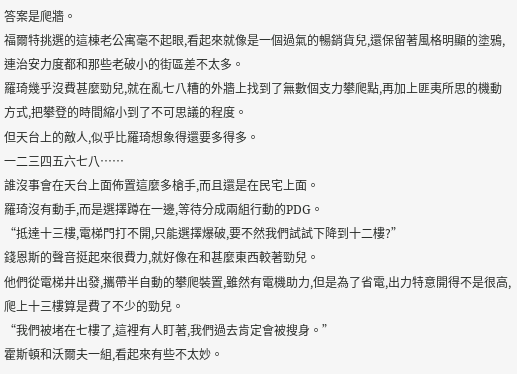答案是爬牆。
福爾特挑選的這棟老公寓毫不起眼,看起來就像是一個過氣的暢銷貨兒,還保留著風格明顯的塗鴉,連治安力度都和那些老破小的街區差不太多。
羅琦幾乎沒費甚麼勁兒,就在亂七八糟的外牆上找到了無數個支力攀爬點,再加上匪夷所思的機動方式,把攀登的時間縮小到了不可思議的程度。
但天台上的敵人,似乎比羅琦想象得還要多得多。
一二三四五六七八……
誰沒事會在天台上面佈置這麼多槍手,而且還是在民宅上面。
羅琦沒有動手,而是選擇蹲在一邊,等待分成兩組行動的PDG。
“抵達十三樓,電梯門打不開,只能選擇爆破,要不然我們試試下降到十二樓?”
錢恩斯的聲音挺起來很費力,就好像在和甚麼東西較著勁兒。
他們從電梯井出發,攜帶半自動的攀爬裝置,雖然有電機助力,但是為了省電,出力特意開得不是很高,爬上十三樓算是費了不少的勁兒。
“我們被堵在七樓了,這裡有人盯著,我們過去肯定會被搜身。”
霍斯頓和沃爾夫一組,看起來有些不太妙。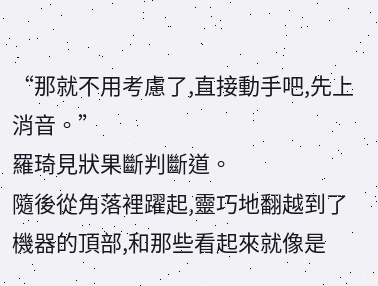“那就不用考慮了,直接動手吧,先上消音。”
羅琦見狀果斷判斷道。
隨後從角落裡躍起,靈巧地翻越到了機器的頂部,和那些看起來就像是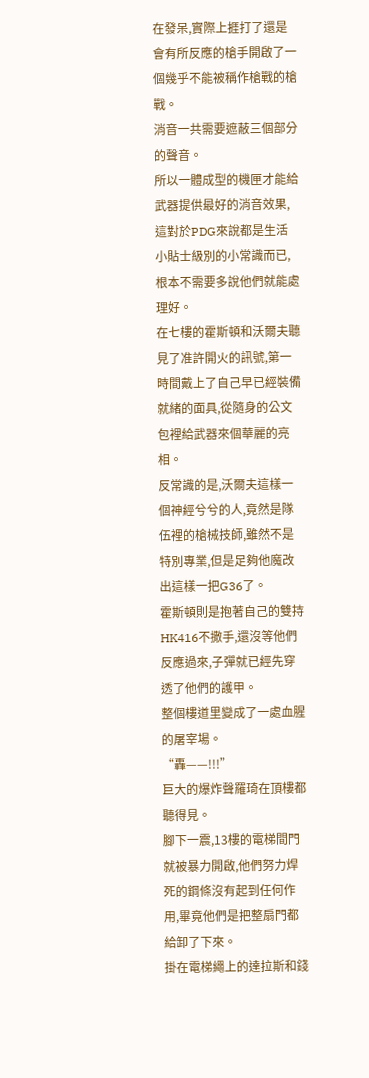在發呆,實際上捱打了還是會有所反應的槍手開啟了一個幾乎不能被稱作槍戰的槍戰。
消音一共需要遮蔽三個部分的聲音。
所以一體成型的機匣才能給武器提供最好的消音效果,這對於PDG來說都是生活小貼士級別的小常識而已,根本不需要多說他們就能處理好。
在七樓的霍斯頓和沃爾夫聽見了准許開火的訊號,第一時間戴上了自己早已經裝備就緒的面具,從隨身的公文包裡給武器來個華麗的亮相。
反常識的是,沃爾夫這樣一個神經兮兮的人,竟然是隊伍裡的槍械技師,雖然不是特別專業,但是足夠他魔改出這樣一把G36了。
霍斯頓則是抱著自己的雙持HK416不撒手,還沒等他們反應過來,子彈就已經先穿透了他們的護甲。
整個樓道里變成了一處血腥的屠宰場。
“轟——!!!”
巨大的爆炸聲羅琦在頂樓都聽得見。
腳下一震,13樓的電梯間門就被暴力開啟,他們努力焊死的鋼條沒有起到任何作用,畢竟他們是把整扇門都給卸了下來。
掛在電梯繩上的達拉斯和錢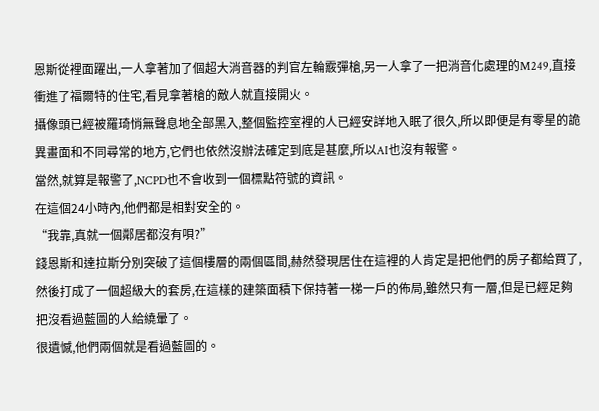恩斯從裡面躍出,一人拿著加了個超大消音器的判官左輪霰彈槍,另一人拿了一把消音化處理的M249,直接衝進了福爾特的住宅,看見拿著槍的敵人就直接開火。
攝像頭已經被羅琦悄無聲息地全部黑入,整個監控室裡的人已經安詳地入眠了很久,所以即便是有零星的詭異畫面和不同尋常的地方,它們也依然沒辦法確定到底是甚麼,所以AI也沒有報警。
當然,就算是報警了,NCPD也不會收到一個標點符號的資訊。
在這個24小時內,他們都是相對安全的。
“我靠,真就一個鄰居都沒有唄?”
錢恩斯和達拉斯分別突破了這個樓層的兩個區間,赫然發現居住在這裡的人肯定是把他們的房子都給買了,然後打成了一個超級大的套房,在這樣的建築面積下保持著一梯一戶的佈局,雖然只有一層,但是已經足夠把沒看過藍圖的人給繞暈了。
很遺憾,他們兩個就是看過藍圖的。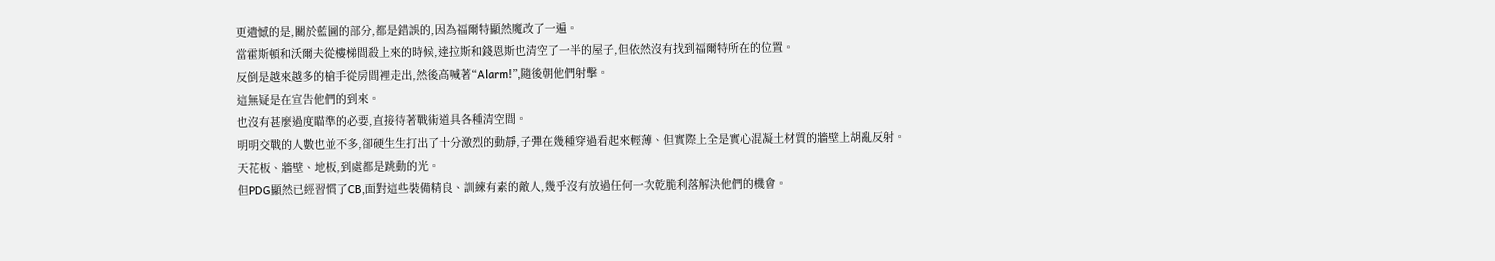更遺憾的是,關於藍圖的部分,都是錯誤的,因為福爾特顯然魔改了一遍。
當霍斯頓和沃爾夫從樓梯間殺上來的時候,達拉斯和錢恩斯也清空了一半的屋子,但依然沒有找到福爾特所在的位置。
反倒是越來越多的槍手從房間裡走出,然後高喊著“Alarm!”,隨後朝他們射擊。
這無疑是在宣告他們的到來。
也沒有甚麼過度瞄準的必要,直接待著戰術道具各種清空間。
明明交戰的人數也並不多,卻硬生生打出了十分激烈的動靜,子彈在幾種穿過看起來輕薄、但實際上全是實心混凝土材質的牆壁上胡亂反射。
天花板、牆壁、地板,到處都是跳動的光。
但PDG顯然已經習慣了CB,面對這些裝備精良、訓練有素的敵人,幾乎沒有放過任何一次乾脆利落解決他們的機會。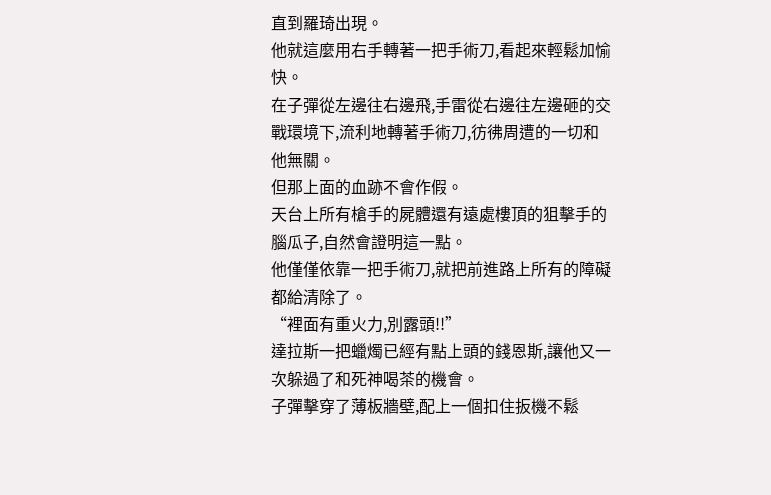直到羅琦出現。
他就這麼用右手轉著一把手術刀,看起來輕鬆加愉快。
在子彈從左邊往右邊飛,手雷從右邊往左邊砸的交戰環境下,流利地轉著手術刀,彷彿周遭的一切和他無關。
但那上面的血跡不會作假。
天台上所有槍手的屍體還有遠處樓頂的狙擊手的腦瓜子,自然會證明這一點。
他僅僅依靠一把手術刀,就把前進路上所有的障礙都給清除了。
“裡面有重火力,別露頭!!”
達拉斯一把蠟燭已經有點上頭的錢恩斯,讓他又一次躲過了和死神喝茶的機會。
子彈擊穿了薄板牆壁,配上一個扣住扳機不鬆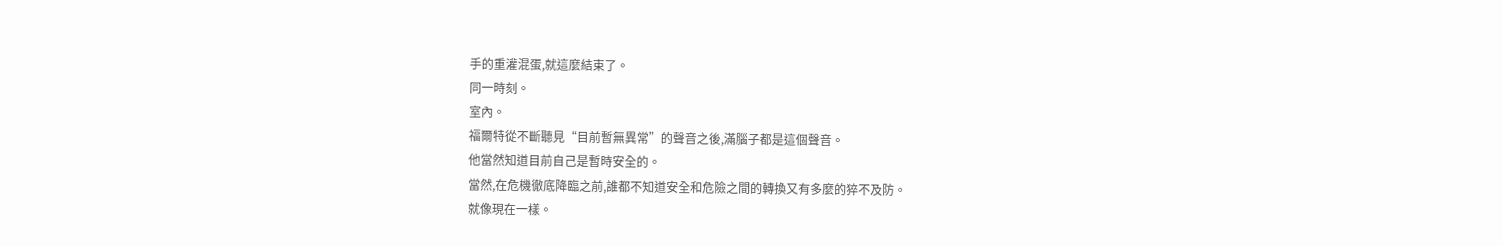手的重灌混蛋,就這麼結束了。
同一時刻。
室內。
福爾特從不斷聽見“目前暫無異常”的聲音之後,滿腦子都是這個聲音。
他當然知道目前自己是暫時安全的。
當然,在危機徹底降臨之前,誰都不知道安全和危險之間的轉換又有多麼的猝不及防。
就像現在一樣。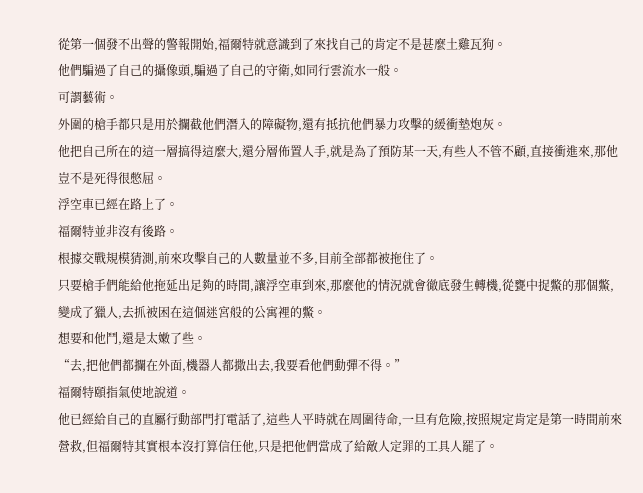從第一個發不出聲的警報開始,福爾特就意識到了來找自己的肯定不是甚麼土雞瓦狗。
他們騙過了自己的攝像頭,騙過了自己的守衛,如同行雲流水一般。
可謂藝術。
外圍的槍手都只是用於攔截他們潛入的障礙物,還有抵抗他們暴力攻擊的緩衝墊炮灰。
他把自己所在的這一層搞得這麼大,還分層佈置人手,就是為了預防某一天,有些人不管不顧,直接衝進來,那他豈不是死得很憋屈。
浮空車已經在路上了。
福爾特並非沒有後路。
根據交戰規模猜測,前來攻擊自己的人數量並不多,目前全部都被拖住了。
只要槍手們能給他拖延出足夠的時間,讓浮空車到來,那麼他的情況就會徹底發生轉機,從甕中捉鱉的那個鱉,變成了獵人,去抓被困在這個迷宮般的公寓裡的鱉。
想要和他鬥,還是太嫩了些。
“去,把他們都攔在外面,機器人都撒出去,我要看他們動彈不得。”
福爾特頤指氣使地說道。
他已經給自己的直屬行動部門打電話了,這些人平時就在周圍待命,一旦有危險,按照規定肯定是第一時間前來營救,但福爾特其實根本沒打算信任他,只是把他們當成了給敵人定罪的工具人罷了。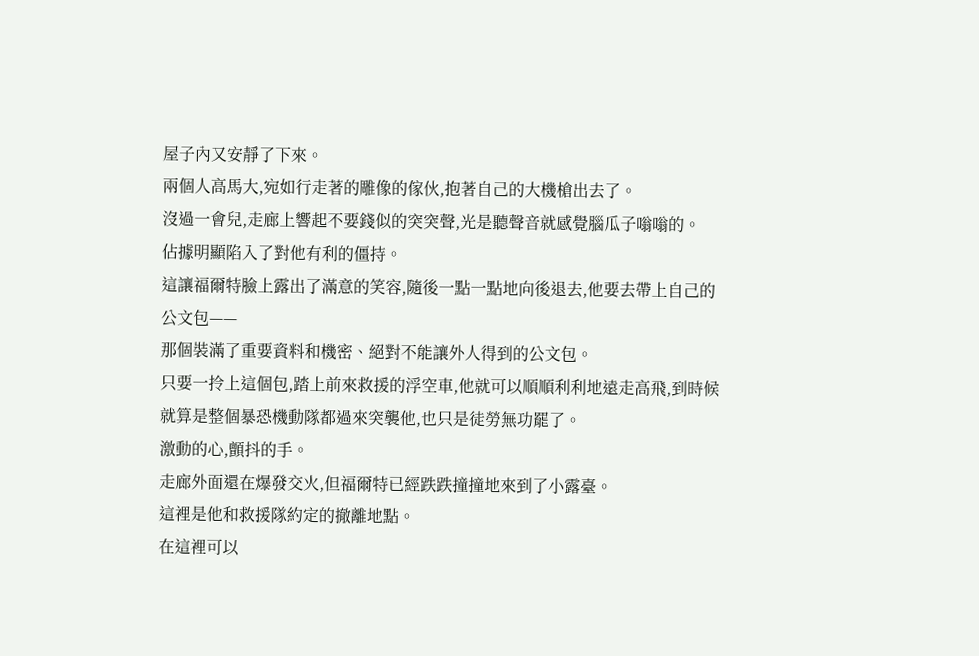屋子內又安靜了下來。
兩個人高馬大,宛如行走著的雕像的傢伙,抱著自己的大機槍出去了。
沒過一會兒,走廊上響起不要錢似的突突聲,光是聽聲音就感覺腦瓜子嗡嗡的。
佔據明顯陷入了對他有利的僵持。
這讓福爾特臉上露出了滿意的笑容,隨後一點一點地向後退去,他要去帶上自己的公文包——
那個裝滿了重要資料和機密、絕對不能讓外人得到的公文包。
只要一拎上這個包,踏上前來救援的浮空車,他就可以順順利利地遠走高飛,到時候就算是整個暴恐機動隊都過來突襲他,也只是徒勞無功罷了。
激動的心,顫抖的手。
走廊外面還在爆發交火,但福爾特已經跌跌撞撞地來到了小露臺。
這裡是他和救援隊約定的撤離地點。
在這裡可以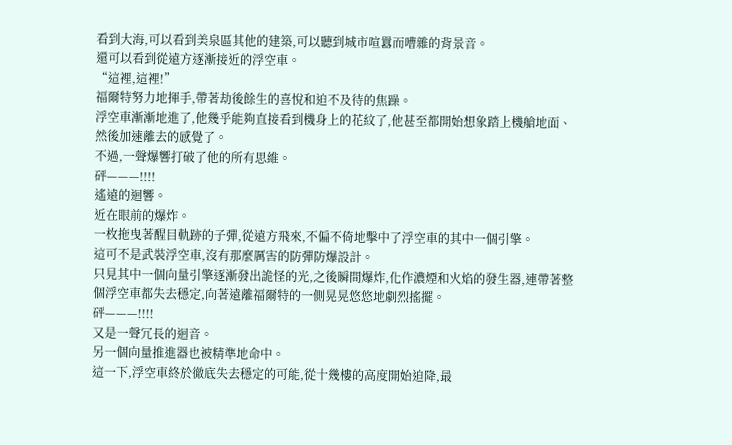看到大海,可以看到美泉區其他的建築,可以聽到城市喧囂而嘈雜的背景音。
還可以看到從遠方逐漸接近的浮空車。
“這裡,這裡!”
福爾特努力地揮手,帶著劫後餘生的喜悅和迫不及待的焦躁。
浮空車漸漸地進了,他幾乎能夠直接看到機身上的花紋了,他甚至都開始想象踏上機艙地面、然後加速離去的感覺了。
不過,一聲爆響打破了他的所有思維。
砰———!!!!
遙遠的迴響。
近在眼前的爆炸。
一枚拖曳著醒目軌跡的子彈,從遠方飛來,不偏不倚地擊中了浮空車的其中一個引擎。
這可不是武裝浮空車,沒有那麼厲害的防彈防爆設計。
只見其中一個向量引擎逐漸發出詭怪的光,之後瞬間爆炸,化作濃煙和火焰的發生器,連帶著整個浮空車都失去穩定,向著遠離福爾特的一側晃晃悠悠地劇烈搖擺。
砰———!!!!
又是一聲冗長的迴音。
另一個向量推進器也被精準地命中。
這一下,浮空車終於徹底失去穩定的可能,從十幾樓的高度開始迫降,最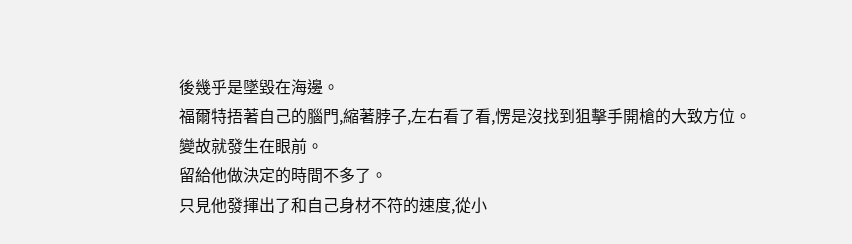後幾乎是墜毀在海邊。
福爾特捂著自己的腦門,縮著脖子,左右看了看,愣是沒找到狙擊手開槍的大致方位。
變故就發生在眼前。
留給他做決定的時間不多了。
只見他發揮出了和自己身材不符的速度,從小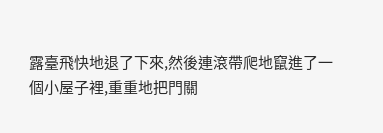露臺飛快地退了下來,然後連滾帶爬地竄進了一個小屋子裡,重重地把門關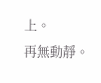上。
再無動靜。